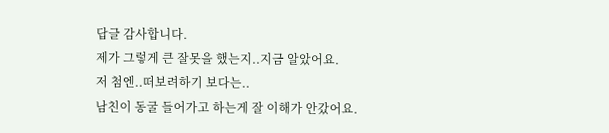답글 감사합니다.
제가 그렇게 큰 잘못을 했는지..지금 알았어요.
저 첨엔..떠보려하기 보다는..
남친이 동굴 들어가고 하는게 잘 이해가 안갔어요.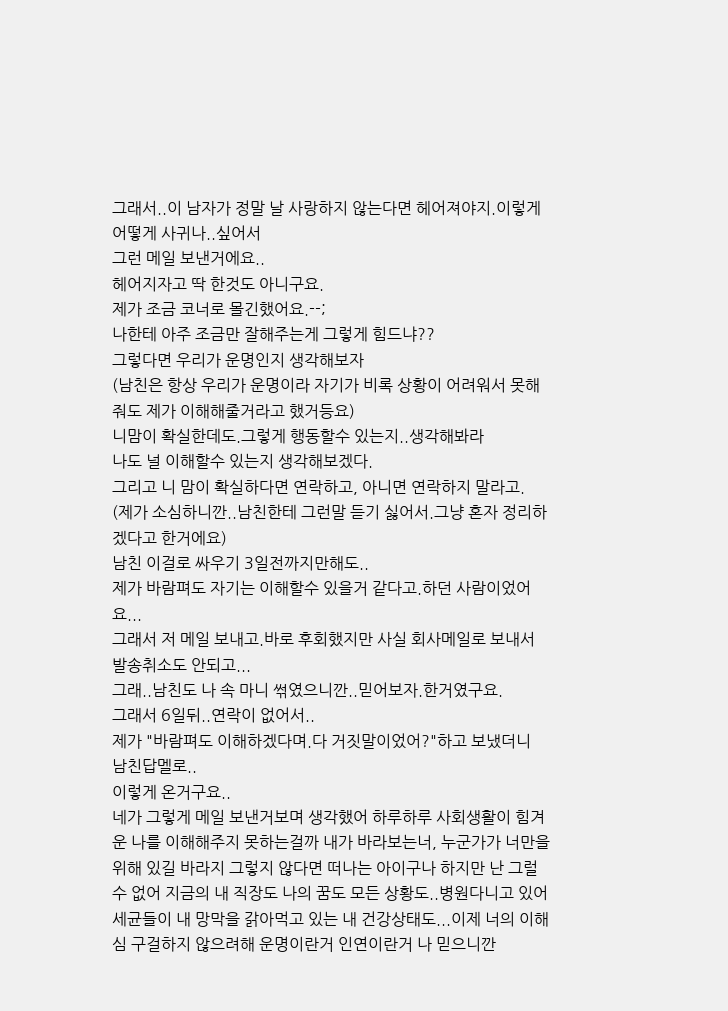그래서..이 남자가 정말 날 사랑하지 않는다면 헤어져야지.이렇게 어떻게 사귀나..싶어서
그런 메일 보낸거에요..
헤어지자고 딱 한것도 아니구요.
제가 조금 코너로 몰긴했어요.--;
나한테 아주 조금만 잘해주는게 그렇게 힘드냐??
그렇다면 우리가 운명인지 생각해보자
(남친은 항상 우리가 운명이라 자기가 비록 상황이 어려워서 못해줘도 제가 이해해줄거라고 했거등요)
니맘이 확실한데도.그렇게 행동할수 있는지..생각해봐라
나도 널 이해할수 있는지 생각해보겠다.
그리고 니 맘이 확실하다면 연락하고, 아니면 연락하지 말라고.
(제가 소심하니깐..남친한테 그런말 듣기 싫어서.그냥 혼자 정리하겠다고 한거에요)
남친 이걸로 싸우기 3일전까지만해도..
제가 바람펴도 자기는 이해할수 있을거 같다고.하던 사람이었어요...
그래서 저 메일 보내고.바로 후회했지만 사실 회사메일로 보내서 발송취소도 안되고...
그래..남친도 나 속 마니 썪였으니깐..믿어보자.한거였구요.
그래서 6일뒤..연락이 없어서..
제가 "바람펴도 이해하겠다며.다 거짓말이었어?"하고 보냈더니
남친답멜로..
이렇게 온거구요..
네가 그렇게 메일 보낸거보며 생각했어 하루하루 사회생활이 힘겨운 나를 이해해주지 못하는걸까 내가 바라보는너, 누군가가 너만을 위해 있길 바라지 그렇지 않다면 떠나는 아이구나 하지만 난 그럴수 없어 지금의 내 직장도 나의 꿈도 모든 상황도..병원다니고 있어 세균들이 내 망막을 갉아먹고 있는 내 건강상태도...이제 너의 이해심 구걸하지 않으려해 운명이란거 인연이란거 나 믿으니깐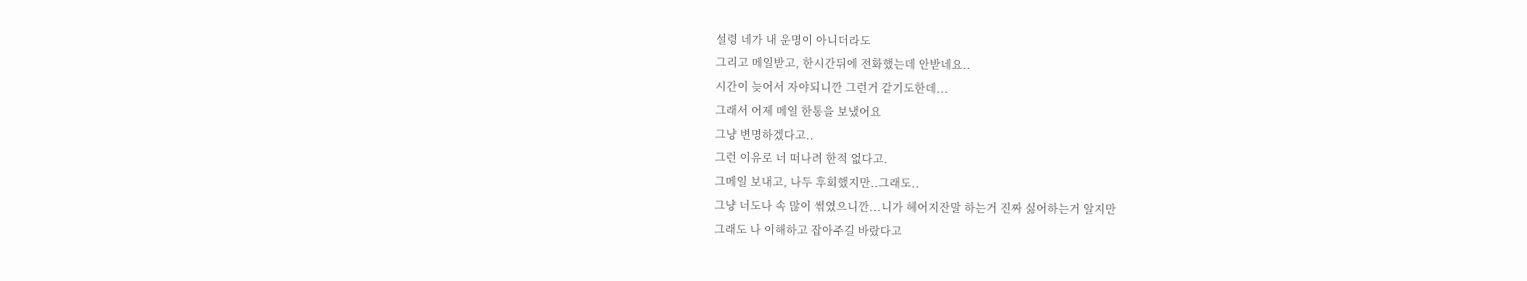설령 네가 내 운명이 아니더라도
그리고 메일받고, 한시간뒤에 전화했는데 안받네요..
시간이 늦어서 자야되니깐 그런거 같기도한데...
그래서 어제 메일 한통을 보냈어요
그냥 변명하겠다고..
그런 이유로 너 떠나려 한적 없다고.
그메일 보내고, 나두 후회했지만..그래도..
그냥 너도나 속 많이 썪였으니깐...니가 헤어지잔말 하는거 진짜 싫어하는거 알지만
그래도 나 이해하고 잡아주길 바랐다고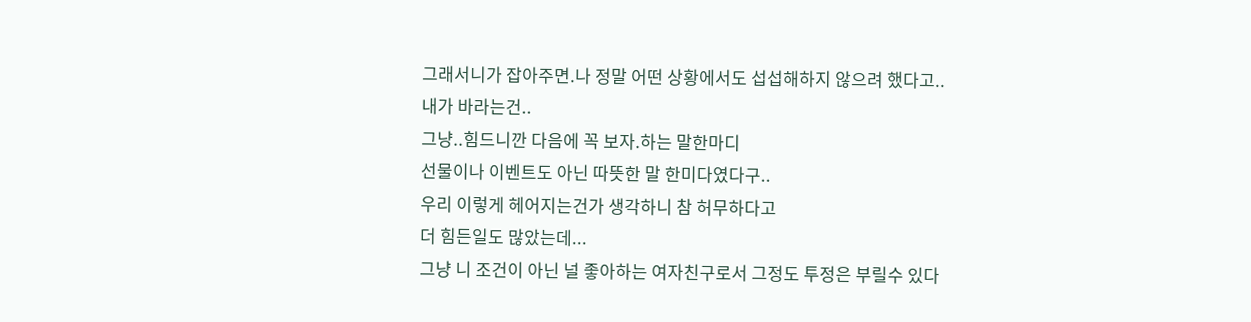그래서니가 잡아주면.나 정말 어떤 상황에서도 섭섭해하지 않으려 했다고..
내가 바라는건..
그냥..힘드니깐 다음에 꼭 보자.하는 말한마디
선물이나 이벤트도 아닌 따뜻한 말 한미다였다구..
우리 이렇게 헤어지는건가 생각하니 참 허무하다고
더 힘든일도 많았는데...
그냥 니 조건이 아닌 널 좋아하는 여자친구로서 그정도 투정은 부릴수 있다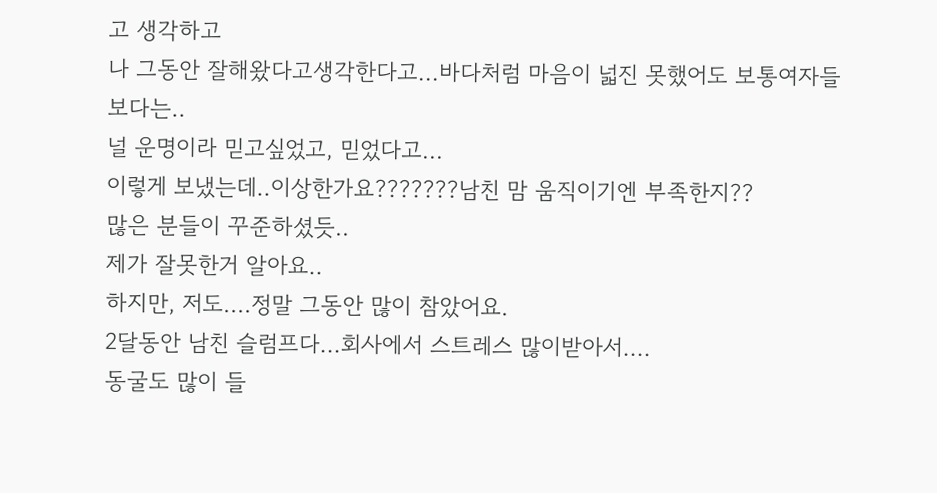고 생각하고
나 그동안 잘해왔다고생각한다고...바다처럼 마음이 넓진 못했어도 보통여자들보다는..
널 운명이라 믿고싶었고, 믿었다고...
이렇게 보냈는데..이상한가요???????남친 맘 움직이기엔 부족한지??
많은 분들이 꾸준하셨듯..
제가 잘못한거 알아요..
하지만, 저도....정말 그동안 많이 참았어요.
2달동안 남친 슬럼프다...회사에서 스트레스 많이받아서....
동굴도 많이 들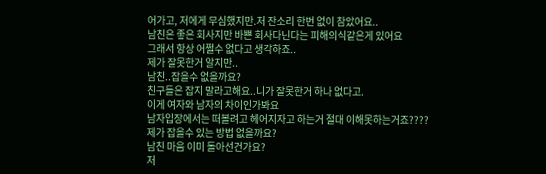어가고, 저에게 무심했지만.저 잔소리 한번 없이 참았어요..
남친은 좋은 회사지만 바쁜 회사다닌다는 피해의식같은게 있어요
그래서 항상 어쩔수 없다고 생각하죠..
제가 잘못한거 알지만..
남친..잡을수 없을까요?
친구들은 잡지 말라고해요..니가 잘못한거 하나 없다고.
이게 여자와 남자의 차이인가봐요
남자입장에서는 떠볼려고 헤어지자고 하는거 절대 이해못하는거죠????
제가 잡을수 있는 방법 없을까요?
남친 마음 이미 돌아선건가요?
저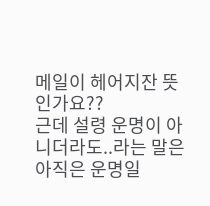메일이 헤어지잔 뜻인가요??
근데 설령 운명이 아니더라도..라는 말은 아직은 운명일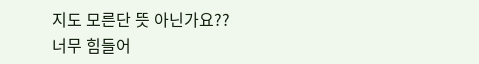지도 모른단 뜻 아닌가요??
너무 힘들어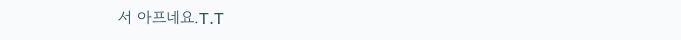서 아프네요.T.T